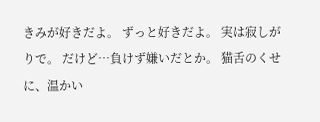きみが好きだよ。 ずっと好きだよ。 実は寂しがりで。 だけど…負けず嫌いだとか。 猫舌のくせに、温かい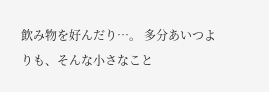飲み物を好んだり…。 多分あいつよりも、そんな小さなこと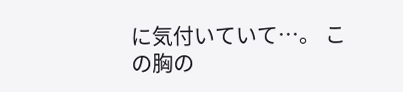に気付いていて…。 この胸の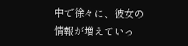中で徐々に、彼女の情報が増えていっ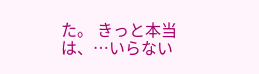た。 きっと本当は、…いらない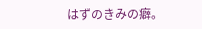はずのきみの癖。